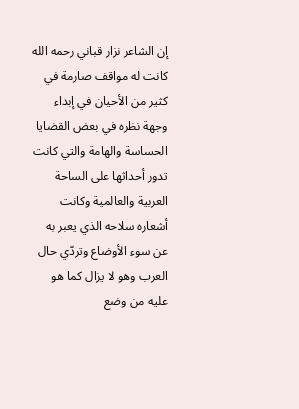إن الشاعر نزار قباني رحمه الله كانت له مواقف صارمة في كثير من الأحيان في إبداء وجهة نظره في بعض القضايا الحساسة والهامة والتي كانت تدور أحداثها على الساحة العربية والعالمية وكانت أشعاره سلاحه الذي يعبر به عن سوء الأوضاع وتردّي حال العرب وهو لا يزال كما هو عليه من وضع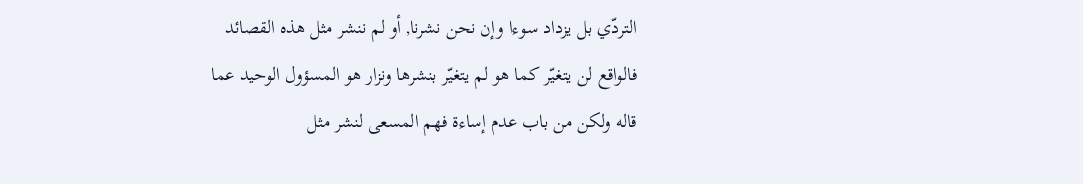التردّي بل يزداد سوءا وإن نحن نشرنا, أو لم ننشر مثل هذه القصائد فالواقع لن يتغيّر كما هو لم يتغيّر بنشرها ونزار هو المسؤول الوحيد عما قاله ولكن من باب عدم إساءة فهم المسعى لنشر مثل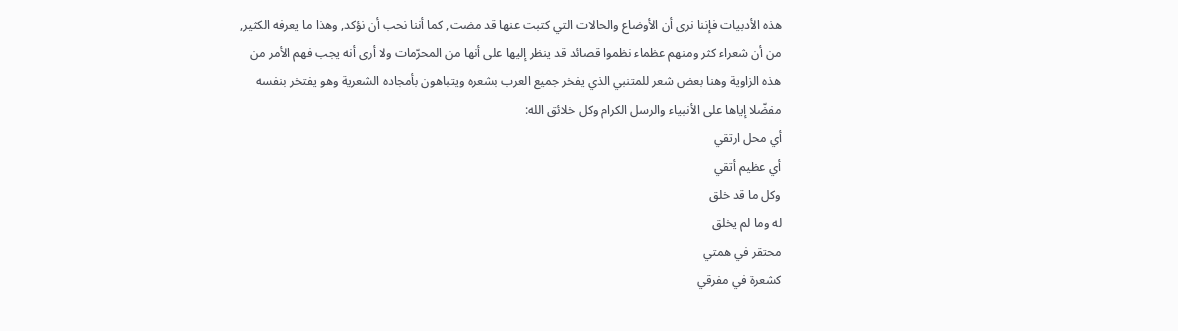هذه الأدبيات فإننا نرى أن الأوضاع والحالات التي كتبت عنها قد مضت, كما أننا نحب أن نؤكد, وهذا ما يعرفه الكثير, من أن شعراء كثر ومنهم عظماء نظموا قصائد قد ينظر إليها على أنها من المحرّمات ولا أرى أنه يجب فهم الأمر من هذه الزاوية وهنا بعض شعر للمتنبي الذي يفخر جميع العرب بشعره ويتباهون بأمجاده الشعرية وهو يفتخر بنفسه مفضّلا إياها على الأنبياء والرسل الكرام وكل خلائق الله:
أي محل ارتقي
أي عظيم أتقي
وكل ما قد خلق
له وما لم يخلق
محتقر في همتي
كشعرة في مفرقي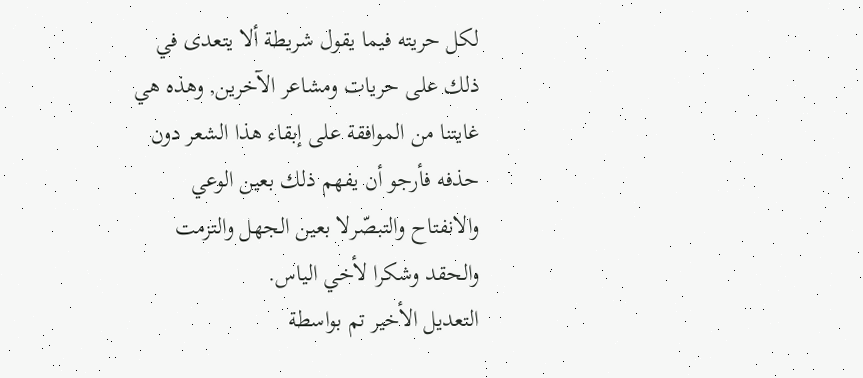لكل حريته فيما يقول شريطة ألا يتعدى في ذلك على حريات ومشاعر الآخرين, وهذه هي غايتنا من الموافقة على إبقاء هذا الشعر دون حذفه فأرجو أن يفهم ذلك بعين الوعي والانفتاح والتبصّرلا بعين الجهل والتزمت والحقد وشكرا لأخي الياس.
التعديل الأخير تم بواسطة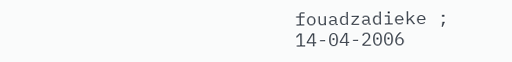fouadzadieke ; 14-04-2006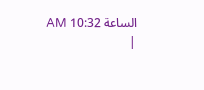الساعة 10:32 AM
|